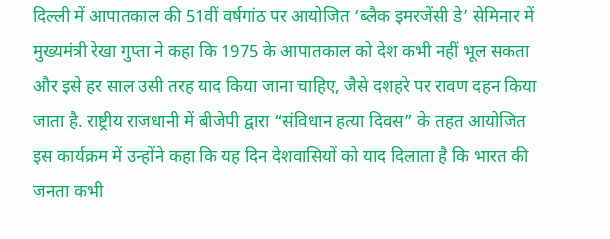दिल्ली में आपातकाल की 51वीं वर्षगांठ पर आयोजित ‘ब्लैक इमरजेंसी डे’ सेमिनार में मुख्यमंत्री रेखा गुप्ता ने कहा कि 1975 के आपातकाल को देश कभी नहीं भूल सकता और इसे हर साल उसी तरह याद किया जाना चाहिए, जैसे दशहरे पर रावण दहन किया जाता है. राष्ट्रीय राजधानी में बीजेपी द्वारा “संविधान हत्या दिवस” के तहत आयोजित इस कार्यक्रम में उन्होंने कहा कि यह दिन देशवासियों को याद दिलाता है कि भारत की जनता कभी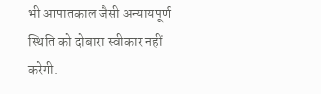भी आपातकाल जैसी अन्यायपूर्ण स्थिति को दोबारा स्वीकार नहीं करेगी.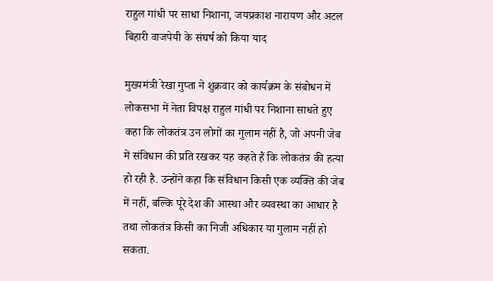राहुल गांधी पर साधा निशाना, जयप्रकाश नारायण और अटल बिहारी वाजपेयी के संघर्ष को किया याद

मुख्यमंत्री रेखा गुप्ता ने शुक्रवार को कार्यक्रम के संबोधन में लोकसभा में नेता विपक्ष राहुल गांधी पर निशाना साधते हुए कहा कि लोकतंत्र उन लोगों का गुलाम नहीं है, जो अपनी जेब में संविधान की प्रति रखकर यह कहते हैं कि लोकतंत्र की हत्या हो रही है. उन्होंने कहा कि संविधान किसी एक व्यक्ति की जेब में नहीं, बल्कि पूरे देश की आस्था और व्यवस्था का आधार है तथा लोकतंत्र किसी का निजी अधिकार या गुलाम नहीं हो सकता.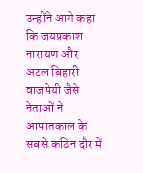उन्होंने आगे कहा कि जयप्रकाश नारायण और अटल बिहारी वाजपेयी जैसे नेताओं ने आपातकाल के सबसे कठिन दौर में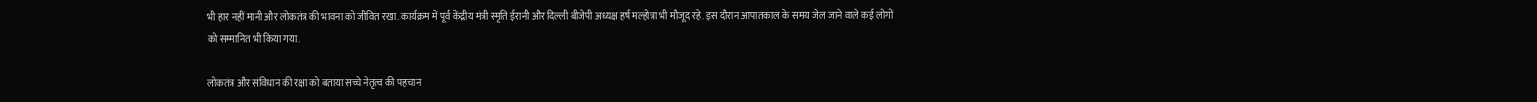भी हार नहीं मानी और लोकतंत्र की भावना को जीवित रखा. कार्यक्रम में पूर्व केंद्रीय मंत्री स्मृति ईरानी और दिल्ली बीजेपी अध्यक्ष हर्ष मल्होत्रा भी मौजूद रहे. इस दौरान आपातकाल के समय जेल जाने वाले कई लोगों को सम्मानित भी किया गया.

लोकतंत्र और संविधान की रक्षा को बताया सच्चे नेतृत्व की पहचान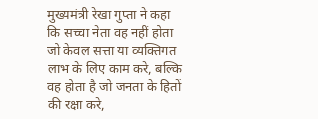मुख्यमंत्री रेखा गुप्ता ने कहा कि सच्चा नेता वह नहीं होता जो केवल सत्ता या व्यक्तिगत लाभ के लिए काम करे, बल्कि वह होता है जो जनता के हितों की रक्षा करे,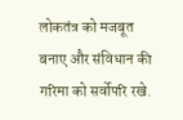लोकतंत्र को मजबूत बनाए और संविधान की गरिमा को सर्वोपरि रखे.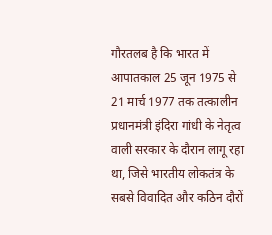गौरतलब है कि भारत में आपातकाल 25 जून 1975 से 21 मार्च 1977 तक तत्कालीन प्रधानमंत्री इंदिरा गांधी के नेतृत्व वाली सरकार के दौरान लागू रहा था, जिसे भारतीय लोकतंत्र के सबसे विवादित और कठिन दौरों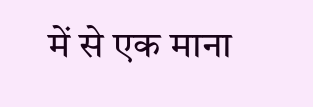में से एक माना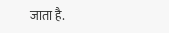जाता है.